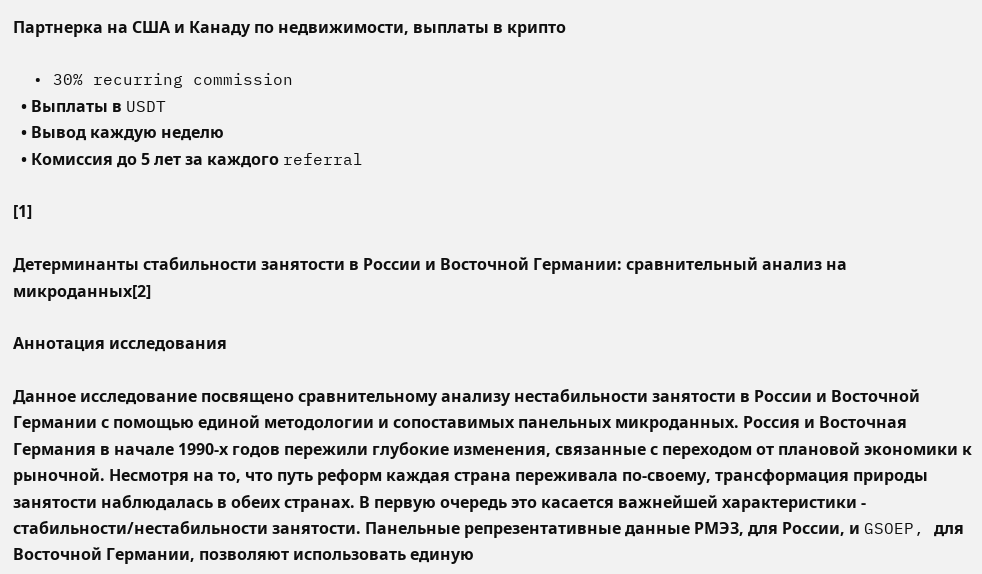Партнерка на США и Канаду по недвижимости, выплаты в крипто

  • 30% recurring commission
  • Выплаты в USDT
  • Вывод каждую неделю
  • Комиссия до 5 лет за каждого referral

[1]

Детерминанты стабильности занятости в России и Восточной Германии: сравнительный анализ на микроданных[2]

Аннотация исследования

Данное исследование посвящено сравнительному анализу нестабильности занятости в России и Восточной Германии с помощью единой методологии и сопоставимых панельных микроданных. Россия и Восточная Германия в начале 1990-х годов пережили глубокие изменения, связанные с переходом от плановой экономики к рыночной. Несмотря на то, что путь реформ каждая страна переживала по-своему, трансформация природы занятости наблюдалась в обеих странах. В первую очередь это касается важнейшей характеристики - стабильности/нестабильности занятости. Панельные репрезентативные данные РМЭЗ, для России, и GSOEP, для Восточной Германии, позволяют использовать единую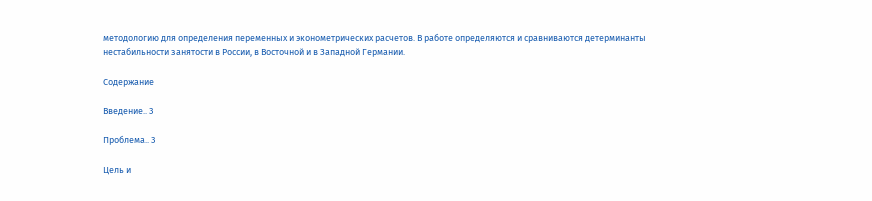методологию для определения переменных и эконометрических расчетов. В работе определяются и сравниваются детерминанты нестабильности занятости в России, в Восточной и в Западной Германии.

Содержание

Введение.. 3

Проблема.. 3

Цель и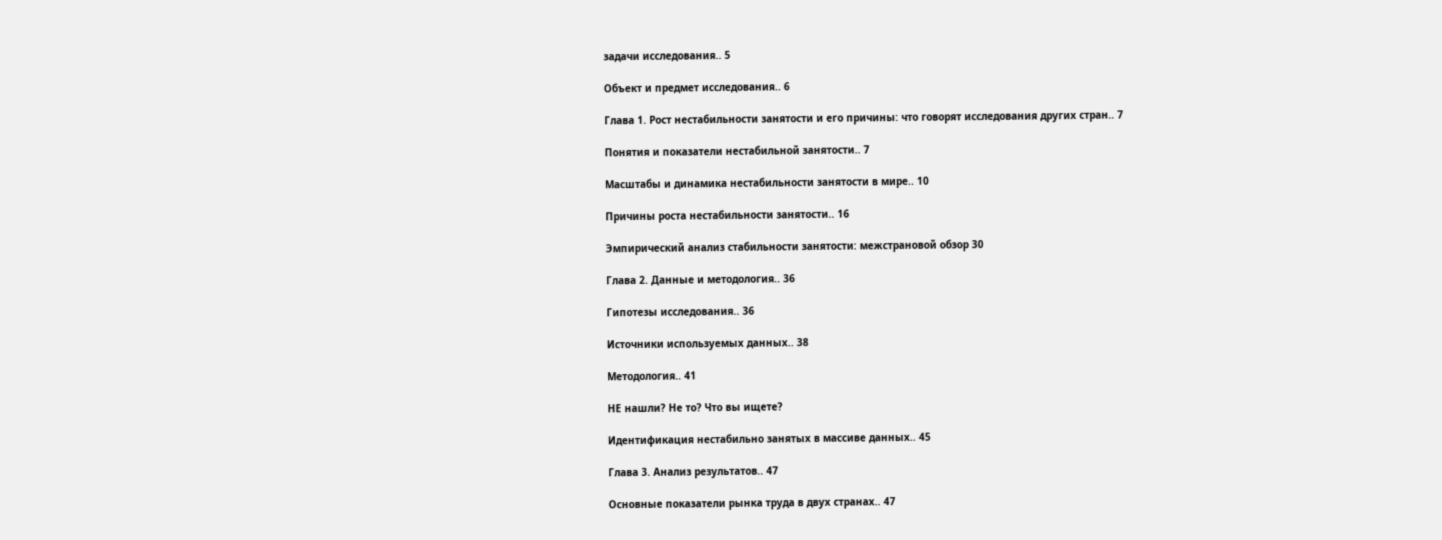задачи исследования.. 5

Объект и предмет исследования.. 6

Глава 1. Рост нестабильности занятости и его причины: что говорят исследования других стран.. 7

Понятия и показатели нестабильной занятости.. 7

Масштабы и динамика нестабильности занятости в мире.. 10

Причины роста нестабильности занятости.. 16

Эмпирический анализ стабильности занятости: межстрановой обзор 30

Глава 2. Данные и методология.. 36

Гипотезы исследования.. 36

Источники используемых данных.. 38

Методология.. 41

НЕ нашли? Не то? Что вы ищете?

Идентификация нестабильно занятых в массиве данных.. 45

Глава 3. Анализ результатов.. 47

Основные показатели рынка труда в двух странах.. 47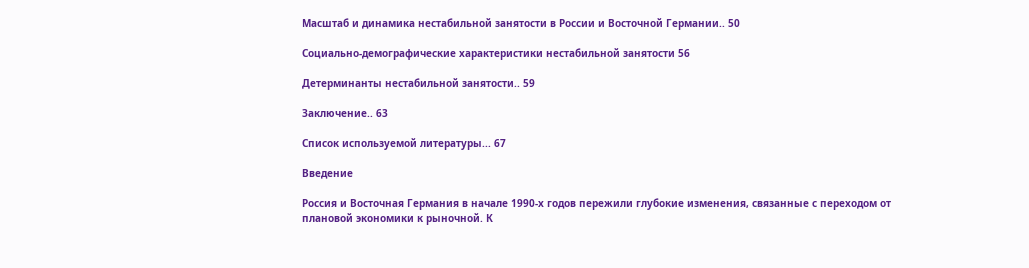Масштаб и динамика нестабильной занятости в России и Восточной Германии.. 50

Социально-демографические характеристики нестабильной занятости 56

Детерминанты нестабильной занятости.. 59

Заключение.. 63

Список используемой литературы... 67

Введение

Россия и Восточная Германия в начале 1990-х годов пережили глубокие изменения, связанные с переходом от плановой экономики к рыночной. К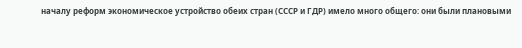началу реформ экономическое устройство обеих стран (СССР и ГДР) имело много общего: они были плановыми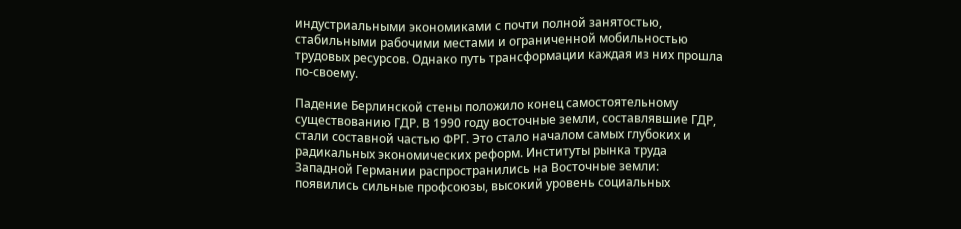индустриальными экономиками с почти полной занятостью, стабильными рабочими местами и ограниченной мобильностью трудовых ресурсов. Однако путь трансформации каждая из них прошла по-своему.

Падение Берлинской стены положило конец самостоятельному существованию ГДР. В 1990 году восточные земли, составлявшие ГДР, стали составной частью ФРГ. Это стало началом самых глубоких и радикальных экономических реформ. Институты рынка труда Западной Германии распространились на Восточные земли: появились сильные профсоюзы, высокий уровень социальных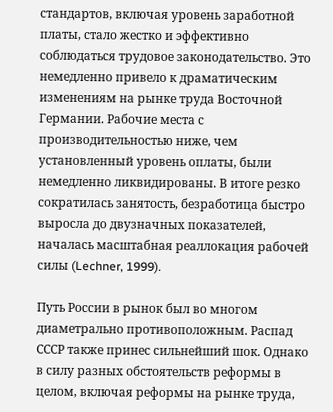стандартов, включая уровень заработной платы, стало жестко и эффективно соблюдаться трудовое законодательство. Это немедленно привело к драматическим изменениям на рынке труда Восточной Германии. Рабочие места с производительностью ниже, чем установленный уровень оплаты, были немедленно ликвидированы. В итоге резко сократилась занятость, безработица быстро выросла до двузначных показателей, началась масштабная реаллокация рабочей силы (Lechner, 1999).

Путь России в рынок был во многом диаметрально противоположным. Распад СССР также принес сильнейший шок. Однако в силу разных обстоятельств реформы в целом, включая реформы на рынке труда,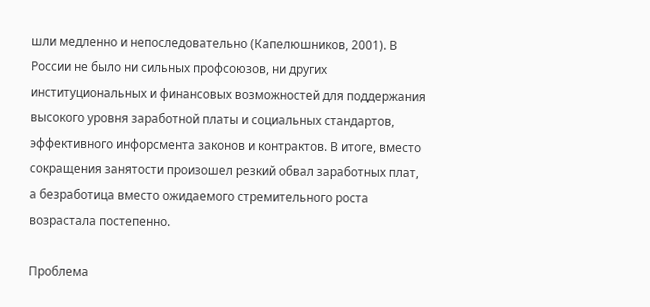шли медленно и непоследовательно (Капелюшников, 2001). В России не было ни сильных профсоюзов, ни других институциональных и финансовых возможностей для поддержания высокого уровня заработной платы и социальных стандартов, эффективного инфорсмента законов и контрактов. В итоге, вместо сокращения занятости произошел резкий обвал заработных плат, а безработица вместо ожидаемого стремительного роста возрастала постепенно.

Проблема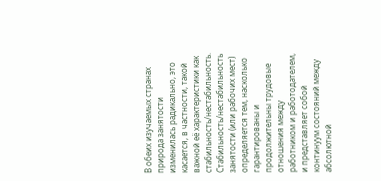В обеих изучаемых странах природа занятости изменилась радикально, это касается, в частности, такой важной её характеристики как стабильность/нестабильность. Стабильность/нестабильность занятости (или рабочих мест) определяется тем, насколько гарантированы и продолжительны трудовые отношения между работником и работодателем, и представляет собой континуум состояний между абсолютной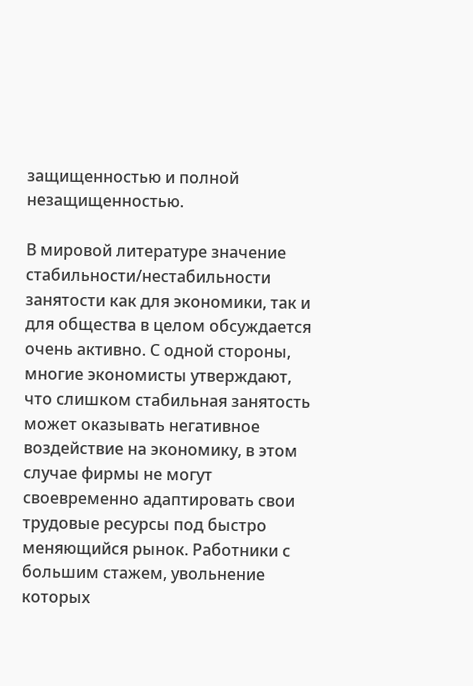защищенностью и полной незащищенностью.

В мировой литературе значение стабильности/нестабильности занятости как для экономики, так и для общества в целом обсуждается очень активно. С одной стороны, многие экономисты утверждают, что слишком стабильная занятость может оказывать негативное воздействие на экономику, в этом случае фирмы не могут своевременно адаптировать свои трудовые ресурсы под быстро меняющийся рынок. Работники с большим стажем, увольнение которых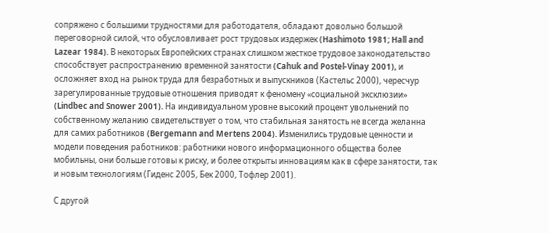сопряжено с большими трудностями для работодателя, обладают довольно большой переговорной силой, что обусловливает рост трудовых издержек (Hashimoto 1981; Hall and Lazear 1984). В некоторых Европейских странах слишком жесткое трудовое законодательство способствует распространению временной занятости (Cahuk and Postel-Vinay 2001), и осложняет вход на рынок труда для безработных и выпускников (Кастельс 2000), чересчур зарегулированные трудовые отношения приводят к феномену «социальной эксклюзии» (Lindbec and Snower 2001). На индивидуальном уровне высокий процент увольнений по собственному желанию свидетельствует о том, что стабильная занятость не всегда желанна для самих работников (Bergemann and Mertens 2004). Изменились трудовые ценности и модели поведения работников: работники нового информационного общества более мобильны, они больше готовы к риску, и более открыты инновациям как в сфере занятости, так и новым технологиям (Гиденс 2005, Бек 2000, Тофлер 2001).

С другой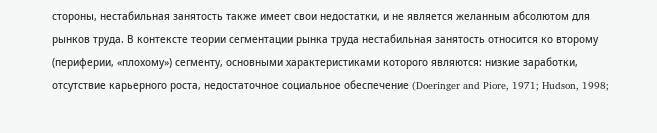стороны, нестабильная занятость также имеет свои недостатки, и не является желанным абсолютом для рынков труда. В контексте теории сегментации рынка труда нестабильная занятость относится ко второму (периферии, «плохому») сегменту, основными характеристиками которого являются: низкие заработки, отсутствие карьерного роста, недостаточное социальное обеспечение (Doeringer and Piore, 1971; Hudson, 1998;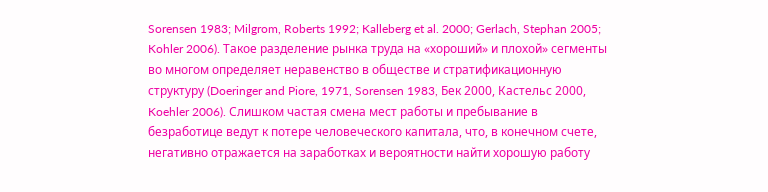Sorensen 1983; Milgrom, Roberts 1992; Kalleberg et al. 2000; Gerlach, Stephan 2005; Kohler 2006). Такое разделение рынка труда на «хороший» и плохой» сегменты во многом определяет неравенство в обществе и стратификационную структуру (Doeringer and Piore, 1971, Sorensen 1983, Бек 2000, Кастельс 2000, Koehler 2006). Слишком частая смена мест работы и пребывание в безработице ведут к потере человеческого капитала, что, в конечном счете, негативно отражается на заработках и вероятности найти хорошую работу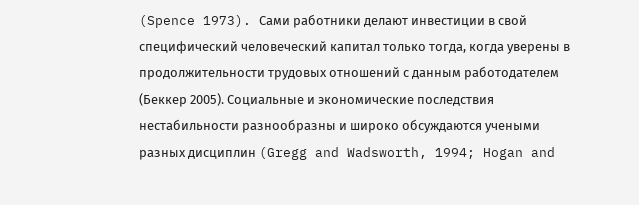(Spence 1973). Сами работники делают инвестиции в свой специфический человеческий капитал только тогда, когда уверены в продолжительности трудовых отношений с данным работодателем (Беккер 2005). Социальные и экономические последствия нестабильности разнообразны и широко обсуждаются учеными разных дисциплин (Gregg and Wadsworth, 1994; Hogan and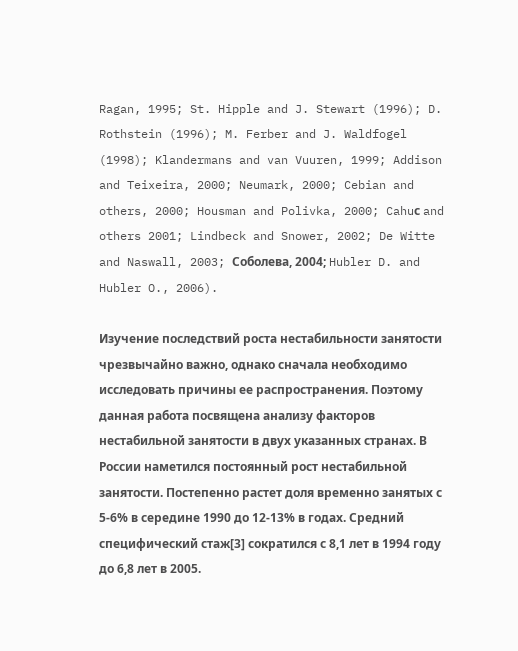Ragan, 1995; St. Hipple and J. Stewart (1996); D. Rothstein (1996); M. Ferber and J. Waldfogel (1998); Klandermans and van Vuuren, 1999; Addison and Teixeira, 2000; Neumark, 2000; Cebian and others, 2000; Housman and Polivka, 2000; Cahuс and others 2001; Lindbeck and Snower, 2002; De Witte and Naswall, 2003; Соболева, 2004; Hubler D. and Hubler O., 2006).

Изучение последствий роста нестабильности занятости чрезвычайно важно, однако сначала необходимо исследовать причины ее распространения. Поэтому данная работа посвящена анализу факторов нестабильной занятости в двух указанных странах. В России наметился постоянный рост нестабильной занятости. Постепенно растет доля временно занятых с 5-6% в середине 1990 до 12-13% в годах. Средний специфический стаж[3] сократился с 8,1 лет в 1994 году до 6,8 лет в 2005.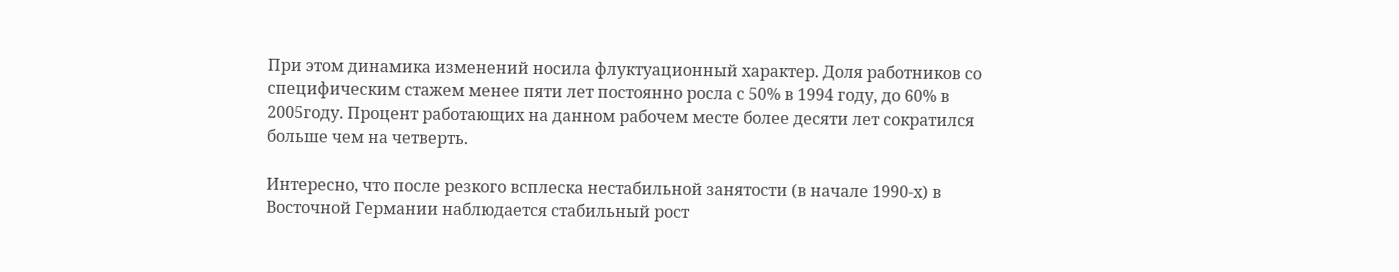При этом динамика изменений носила флуктуационный характер. Доля работников со специфическим стажем менее пяти лет постоянно росла с 50% в 1994 году, до 60% в 2005году. Процент работающих на данном рабочем месте более десяти лет сократился больше чем на четверть.

Интересно, что после резкого всплеска нестабильной занятости (в начале 1990-х) в Восточной Германии наблюдается стабильный рост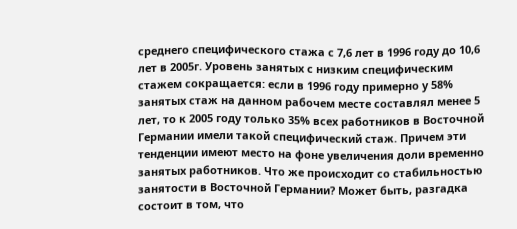среднего специфического стажа с 7,6 лет в 1996 году до 10,6 лет в 2005г. Уровень занятых с низким специфическим стажем сокращается: если в 1996 году примерно у 58% занятых стаж на данном рабочем месте составлял менее 5 лет, то к 2005 году только 35% всех работников в Восточной Германии имели такой специфический стаж. Причем эти тенденции имеют место на фоне увеличения доли временно занятых работников. Что же происходит со стабильностью занятости в Восточной Германии? Может быть, разгадка состоит в том, что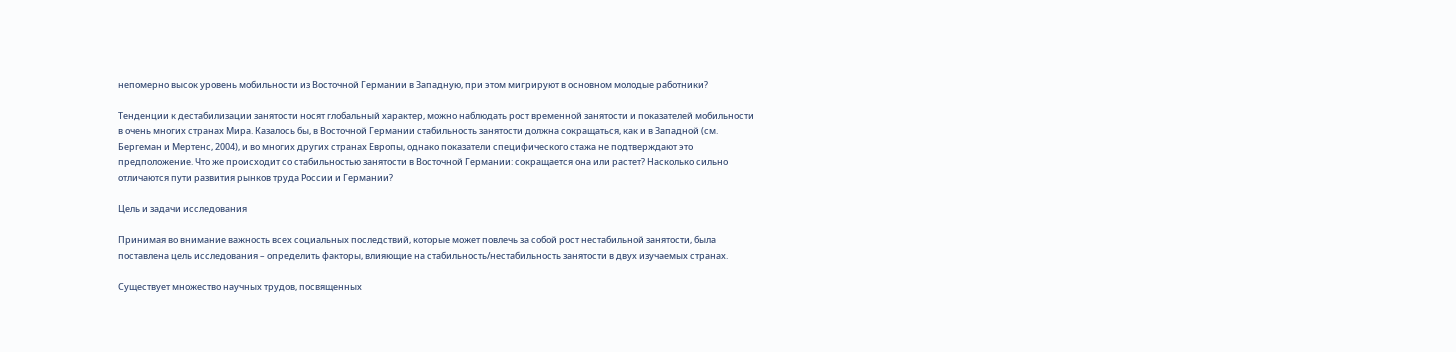непомерно высок уровень мобильности из Восточной Германии в Западную, при этом мигрируют в основном молодые работники?

Тенденции к дестабилизации занятости носят глобальный характер, можно наблюдать рост временной занятости и показателей мобильности в очень многих странах Мира. Казалось бы, в Восточной Германии стабильность занятости должна сокращаться, как и в Западной (см. Бергеман и Мертенс, 2004), и во многих других странах Европы, однако показатели специфического стажа не подтверждают это предположение. Что же происходит со стабильностью занятости в Восточной Германии: сокращается она или растет? Насколько сильно отличаются пути развития рынков труда России и Германии?

Цель и задачи исследования

Принимая во внимание важность всех социальных последствий, которые может повлечь за собой рост нестабильной занятости, была поставлена цель исследования – определить факторы, влияющие на стабильность/нестабильность занятости в двух изучаемых странах.

Существует множество научных трудов, посвященных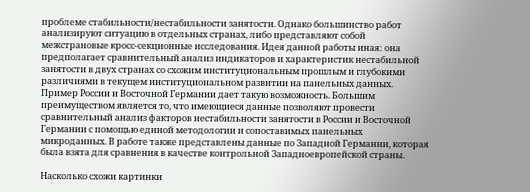проблеме стабильности/нестабильности занятости. Однако большинство работ анализируют ситуацию в отдельных странах, либо представляют собой межстрановые кросс-секционные исследования. Идея данной работы иная: она предполагает сравнительный анализ индикаторов и характеристик нестабильной занятости в двух странах со схожим институциональным прошлым и глубокими различиями в текущем институциональном развитии на панельных данных. Пример России и Восточной Германии дает такую возможность. Большим преимуществом является то, что имеющиеся данные позволяют провести сравнительный анализ факторов нестабильности занятости в России и Восточной Германии с помощью единой методологии и сопоставимых панельных микроданных. В работе также представлены данные по Западной Германии, которая была взята для сравнения в качестве контрольной Западноевропейской страны.

Насколько схожи картинки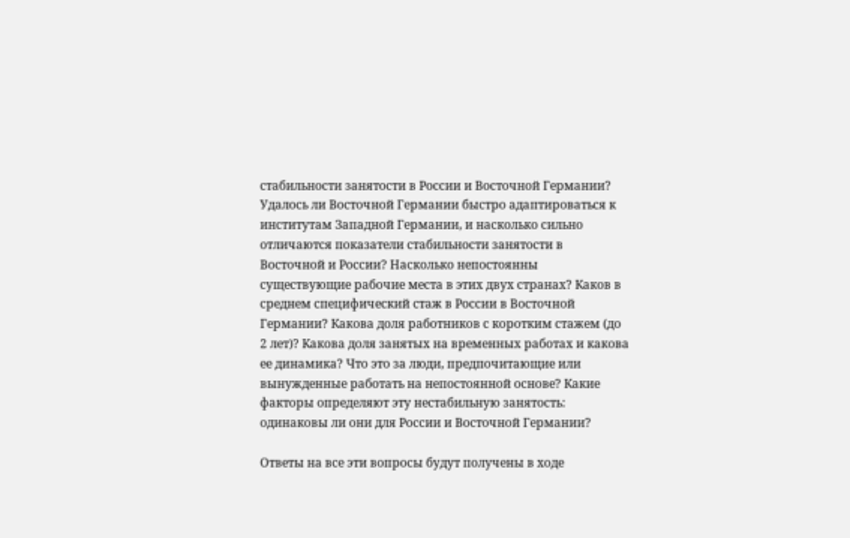стабильности занятости в России и Восточной Германии? Удалось ли Восточной Германии быстро адаптироваться к институтам Западной Германии, и насколько сильно отличаются показатели стабильности занятости в Восточной и России? Насколько непостоянны существующие рабочие места в этих двух странах? Каков в среднем специфический стаж в России в Восточной Германии? Какова доля работников с коротким стажем (до 2 лет)? Какова доля занятых на временных работах и какова ее динамика? Что это за люди, предпочитающие или вынужденные работать на непостоянной основе? Какие факторы определяют эту нестабильную занятость: одинаковы ли они для России и Восточной Германии?

Ответы на все эти вопросы будут получены в ходе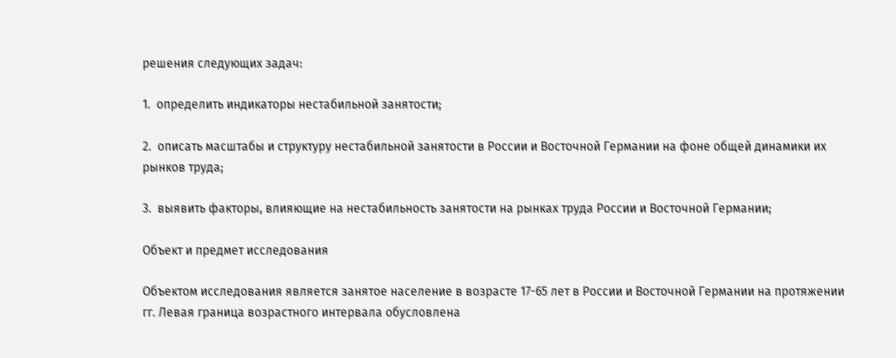решения следующих задач:

1.  определить индикаторы нестабильной занятости;

2.  описать масштабы и структуру нестабильной занятости в России и Восточной Германии на фоне общей динамики их рынков труда;

3.  выявить факторы, влияющие на нестабильность занятости на рынках труда России и Восточной Германии;

Объект и предмет исследования

Объектом исследования является занятое население в возрасте 17-65 лет в России и Восточной Германии на протяжении гг. Левая граница возрастного интервала обусловлена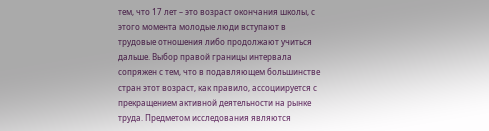тем, что 17 лет – это возраст окончания школы, с этого момента молодые люди вступают в трудовые отношения либо продолжают учиться дальше. Выбор правой границы интервала сопряжен с тем, что в подавляющем большинстве стран этот возраст, как правило, ассоциируется с прекращением активной деятельности на рынке труда. Предметом исследования являются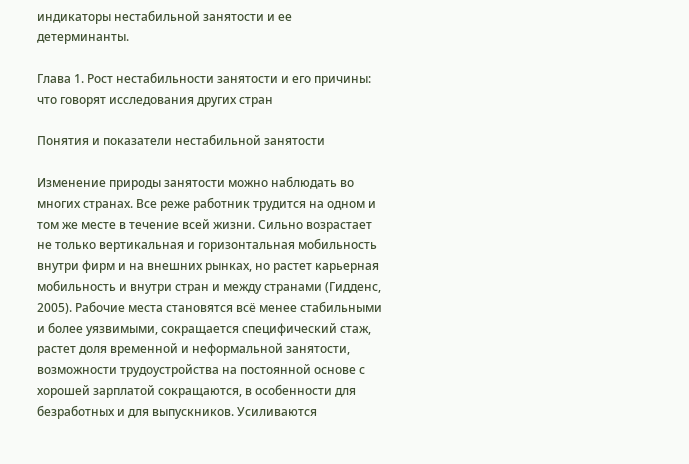индикаторы нестабильной занятости и ее детерминанты.

Глава 1. Рост нестабильности занятости и его причины: что говорят исследования других стран

Понятия и показатели нестабильной занятости

Изменение природы занятости можно наблюдать во многих странах. Все реже работник трудится на одном и том же месте в течение всей жизни. Сильно возрастает не только вертикальная и горизонтальная мобильность внутри фирм и на внешних рынках, но растет карьерная мобильность и внутри стран и между странами (Гидденс, 2005). Рабочие места становятся всё менее стабильными и более уязвимыми, сокращается специфический стаж, растет доля временной и неформальной занятости, возможности трудоустройства на постоянной основе с хорошей зарплатой сокращаются, в особенности для безработных и для выпускников. Усиливаются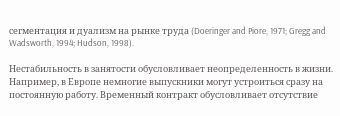сегментация и дуализм на рынке труда (Doeringer and Piore, 1971; Gregg and Wadsworth, 1994; Hudson, 1998).

Нестабильность в занятости обусловливает неопределенность в жизни. Например, в Европе немногие выпускники могут устроиться сразу на постоянную работу. Временный контракт обусловливает отсутствие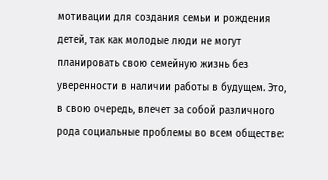мотивации для создания семьи и рождения детей, так как молодые люди не могут планировать свою семейную жизнь без уверенности в наличии работы в будущем. Это, в свою очередь, влечет за собой различного рода социальные проблемы во всем обществе: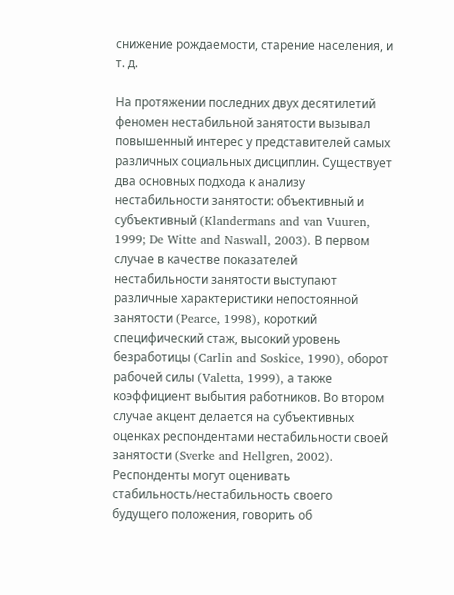снижение рождаемости, старение населения, и т. д.

На протяжении последних двух десятилетий феномен нестабильной занятости вызывал повышенный интерес у представителей самых различных социальных дисциплин. Существует два основных подхода к анализу нестабильности занятости: объективный и субъективный (Klandermans and van Vuuren, 1999; De Witte and Naswall, 2003). В первом случае в качестве показателей нестабильности занятости выступают различные характеристики непостоянной занятости (Pearce, 1998), короткий специфический стаж, высокий уровень безработицы (Carlin and Soskice, 1990), оборот рабочей силы (Valetta, 1999), а также коэффициент выбытия работников. Во втором случае акцент делается на субъективных оценках респондентами нестабильности своей занятости (Sverke and Hellgren, 2002). Респонденты могут оценивать стабильность/нестабильность своего будущего положения, говорить об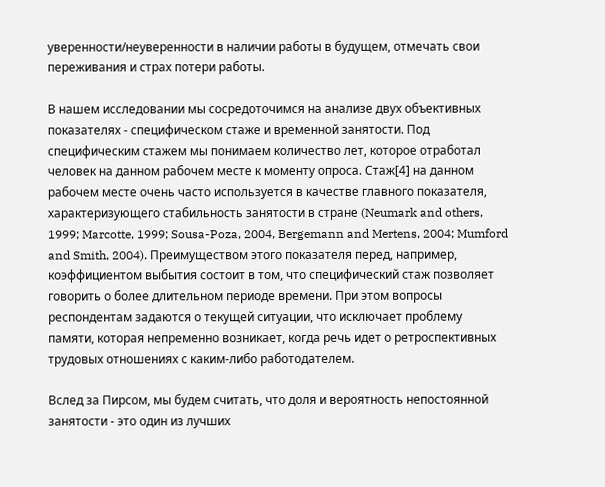уверенности/неуверенности в наличии работы в будущем, отмечать свои переживания и страх потери работы.

В нашем исследовании мы сосредоточимся на анализе двух объективных показателях - специфическом стаже и временной занятости. Под специфическим стажем мы понимаем количество лет, которое отработал человек на данном рабочем месте к моменту опроса. Стаж[4] на данном рабочем месте очень часто используется в качестве главного показателя, характеризующего стабильность занятости в стране (Neumark and others, 1999; Marcotte, 1999; Sousa-Poza, 2004, Bergemann and Mertens, 2004; Mumford and Smith, 2004). Преимуществом этого показателя перед, например, коэффициентом выбытия состоит в том, что специфический стаж позволяет говорить о более длительном периоде времени. При этом вопросы респондентам задаются о текущей ситуации, что исключает проблему памяти, которая непременно возникает, когда речь идет о ретроспективных трудовых отношениях с каким-либо работодателем.

Вслед за Пирсом, мы будем считать, что доля и вероятность непостоянной занятости - это один из лучших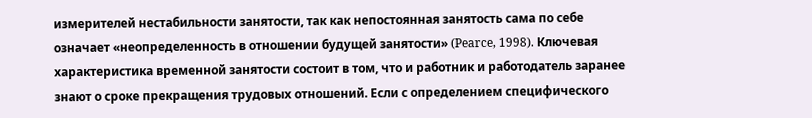измерителей нестабильности занятости, так как непостоянная занятость сама по себе означает «неопределенность в отношении будущей занятости» (Pearce, 1998). Ключевая характеристика временной занятости состоит в том, что и работник и работодатель заранее знают о сроке прекращения трудовых отношений. Если с определением специфического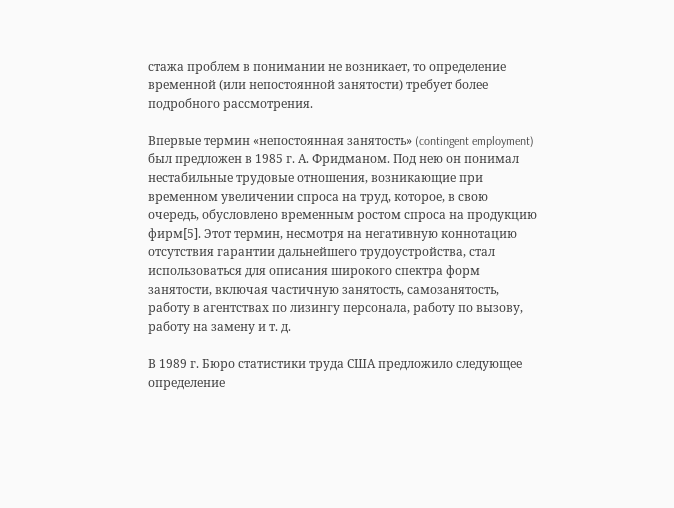стажа проблем в понимании не возникает, то определение временной (или непостоянной занятости) требует более подробного рассмотрения.

Впервые термин «непостоянная занятость» (contingent employment) был предложен в 1985 г. А. Фридманом. Под нею он понимал нестабильные трудовые отношения, возникающие при временном увеличении спроса на труд, которое, в свою очередь, обусловлено временным ростом спроса на продукцию фирм[5]. Этот термин, несмотря на негативную коннотацию отсутствия гарантии дальнейшего трудоустройства, стал использоваться для описания широкого спектра форм занятости, включая частичную занятость, самозанятость, работу в агентствах по лизингу персонала, работу по вызову, работу на замену и т. д.

В 1989 г. Бюро статистики труда США предложило следующее определение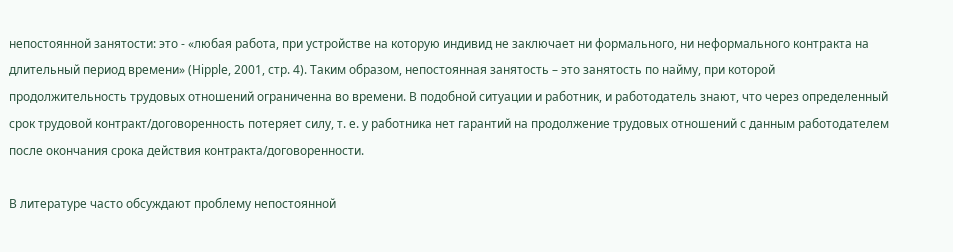непостоянной занятости: это - «любая работа, при устройстве на которую индивид не заключает ни формального, ни неформального контракта на длительный период времени» (Hipple, 2001, стр. 4). Таким образом, непостоянная занятость – это занятость по найму, при которой продолжительность трудовых отношений ограниченна во времени. В подобной ситуации и работник, и работодатель знают, что через определенный срок трудовой контракт/договоренность потеряет силу, т. е. у работника нет гарантий на продолжение трудовых отношений с данным работодателем после окончания срока действия контракта/договоренности.

В литературе часто обсуждают проблему непостоянной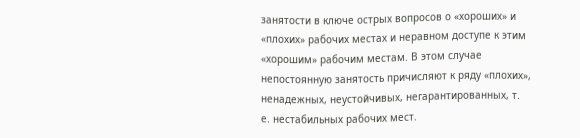занятости в ключе острых вопросов о «хороших» и «плохих» рабочих местах и неравном доступе к этим «хорошим» рабочим местам. В этом случае непостоянную занятость причисляют к ряду «плохих», ненадежных, неустойчивых, негарантированных, т. е. нестабильных рабочих мест.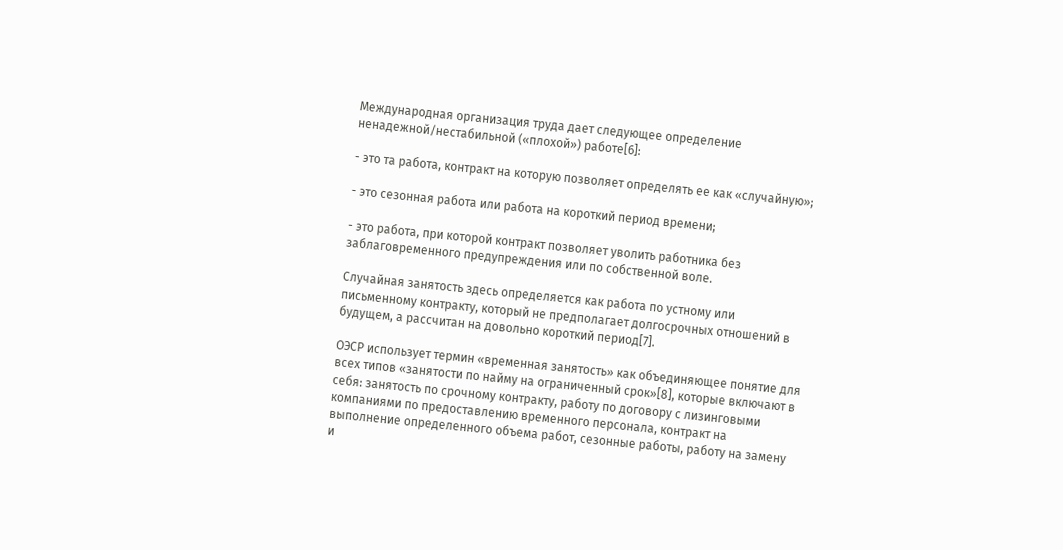Международная организация труда дает следующее определение ненадежной/нестабильной («плохой») работе[6]:

- это та работа, контракт на которую позволяет определять ее как «случайную»;

- это сезонная работа или работа на короткий период времени;

- это работа, при которой контракт позволяет уволить работника без заблаговременного предупреждения или по собственной воле.

Случайная занятость здесь определяется как работа по устному или письменному контракту, который не предполагает долгосрочных отношений в будущем, а рассчитан на довольно короткий период[7].

ОЭСР использует термин «временная занятость» как объединяющее понятие для всех типов «занятости по найму на ограниченный срок»[8], которые включают в себя: занятость по срочному контракту, работу по договору с лизинговыми компаниями по предоставлению временного персонала, контракт на выполнение определенного объема работ, сезонные работы, работу на замену и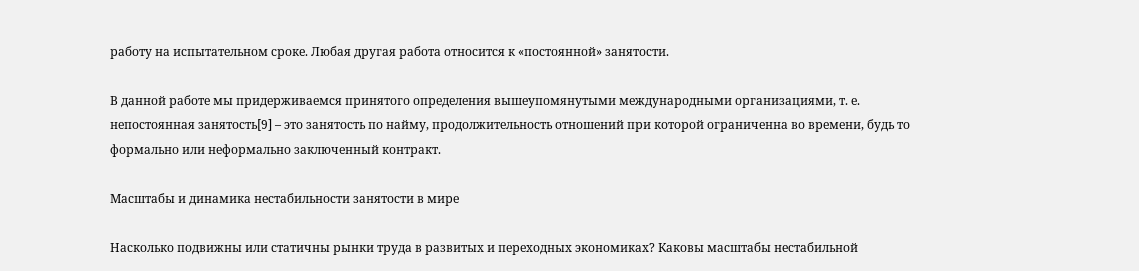работу на испытательном сроке. Любая другая работа относится к «постоянной» занятости.

В данной работе мы придерживаемся принятого определения вышеупомянутыми международными организациями, т. е. непостоянная занятость[9] – это занятость по найму, продолжительность отношений при которой ограниченна во времени, будь то формально или неформально заключенный контракт.

Масштабы и динамика нестабильности занятости в мире

Насколько подвижны или статичны рынки труда в развитых и переходных экономиках? Каковы масштабы нестабильной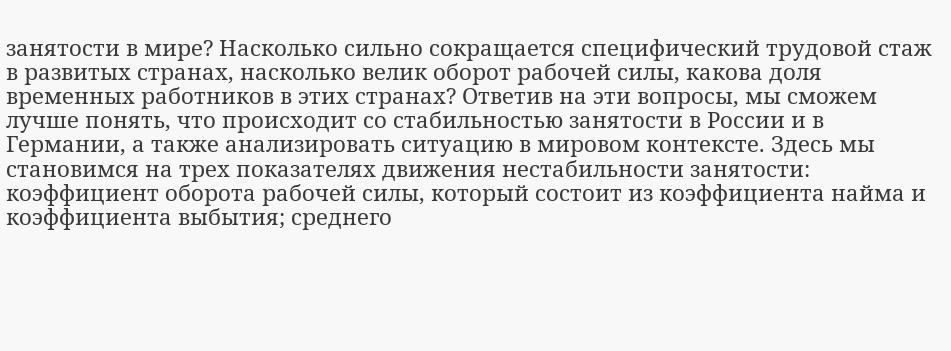занятости в мире? Насколько сильно сокращается специфический трудовой стаж в развитых странах, насколько велик оборот рабочей силы, какова доля временных работников в этих странах? Ответив на эти вопросы, мы сможем лучше понять, что происходит со стабильностью занятости в России и в Германии, а также анализировать ситуацию в мировом контексте. Здесь мы становимся на трех показателях движения нестабильности занятости: коэффициент оборота рабочей силы, который состоит из коэффициента найма и коэффициента выбытия; среднего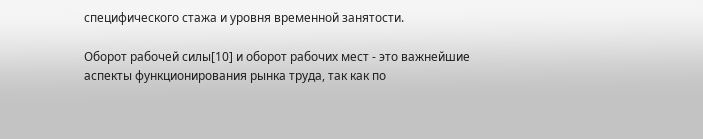специфического стажа и уровня временной занятости.

Оборот рабочей силы[10] и оборот рабочих мест - это важнейшие аспекты функционирования рынка труда, так как по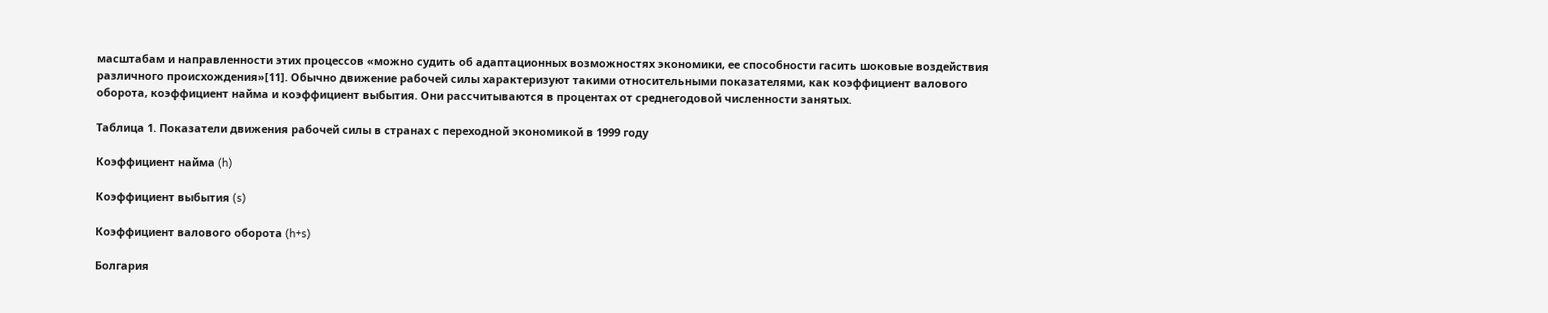масштабам и направленности этих процессов «можно судить об адаптационных возможностях экономики, ее способности гасить шоковые воздействия различного происхождения»[11]. Обычно движение рабочей силы характеризуют такими относительными показателями, как коэффициент валового оборота, коэффициент найма и коэффициент выбытия. Они рассчитываются в процентах от среднегодовой численности занятых.

Таблица 1. Показатели движения рабочей силы в странах с переходной экономикой в 1999 году

Коэффициент найма (h)

Коэффициент выбытия (s)

Коэффициент валового оборота (h+s)

Болгария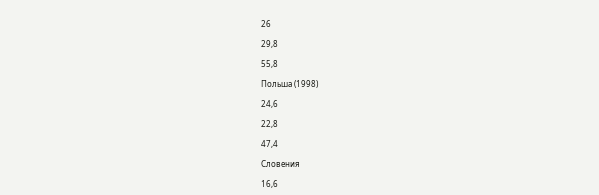26

29,8

55,8

Польша (1998)

24,6

22,8

47,4

Словения

16,6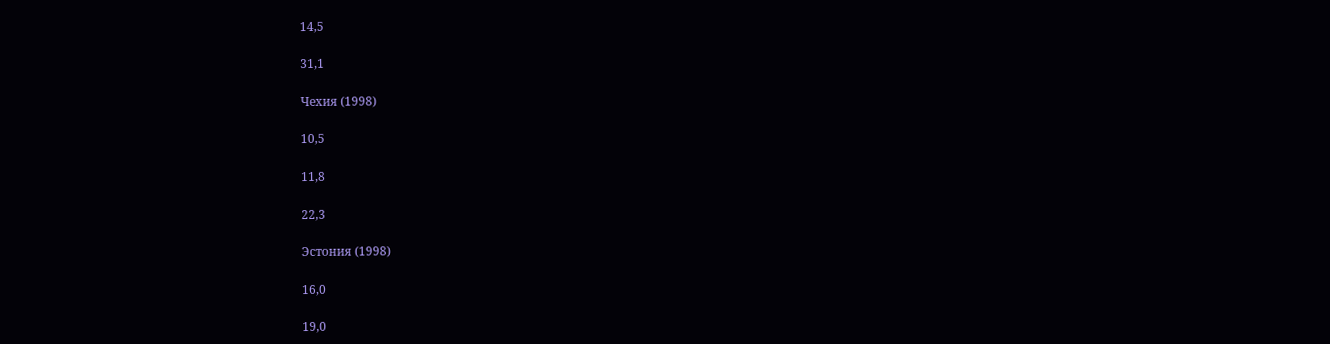14,5

31,1

Чехия (1998)

10,5

11,8

22,3

Эстония (1998)

16,0

19,0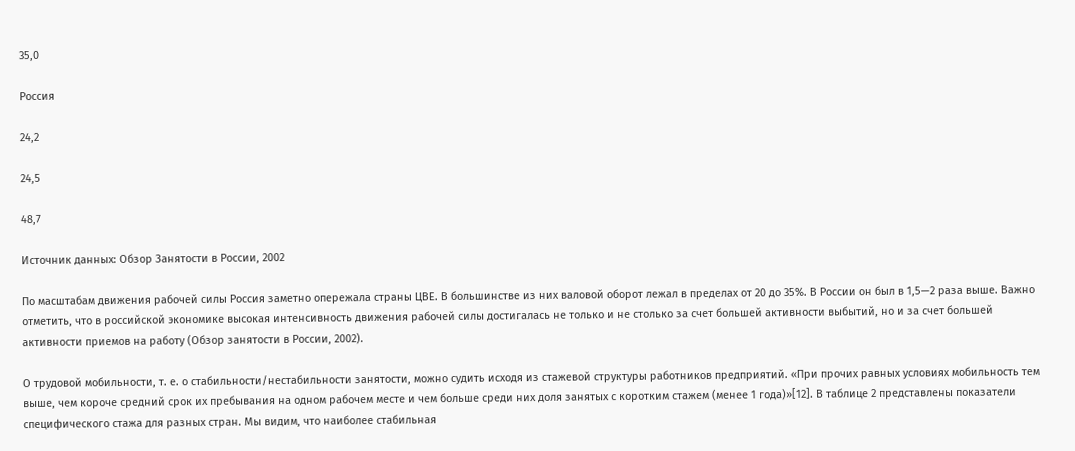35,0

Россия

24,2

24,5

48,7

Источник данных: Обзор Занятости в России, 2002

По масштабам движения рабочей силы Россия заметно опережала страны ЦВЕ. В большинстве из них валовой оборот лежал в пределах от 20 до 35%. В России он был в 1,5—2 раза выше. Важно отметить, что в российской экономике высокая интенсивность движения рабочей силы достигалась не только и не столько за счет большей активности выбытий, но и за счет большей активности приемов на работу (Обзор занятости в России, 2002).

О трудовой мобильности, т. е. о стабильности/нестабильности занятости, можно судить исходя из стажевой структуры работников предприятий. «При прочих равных условиях мобильность тем выше, чем короче средний срок их пребывания на одном рабочем месте и чем больше среди них доля занятых с коротким стажем (менее 1 года)»[12]. В таблице 2 представлены показатели специфического стажа для разных стран. Мы видим, что наиболее стабильная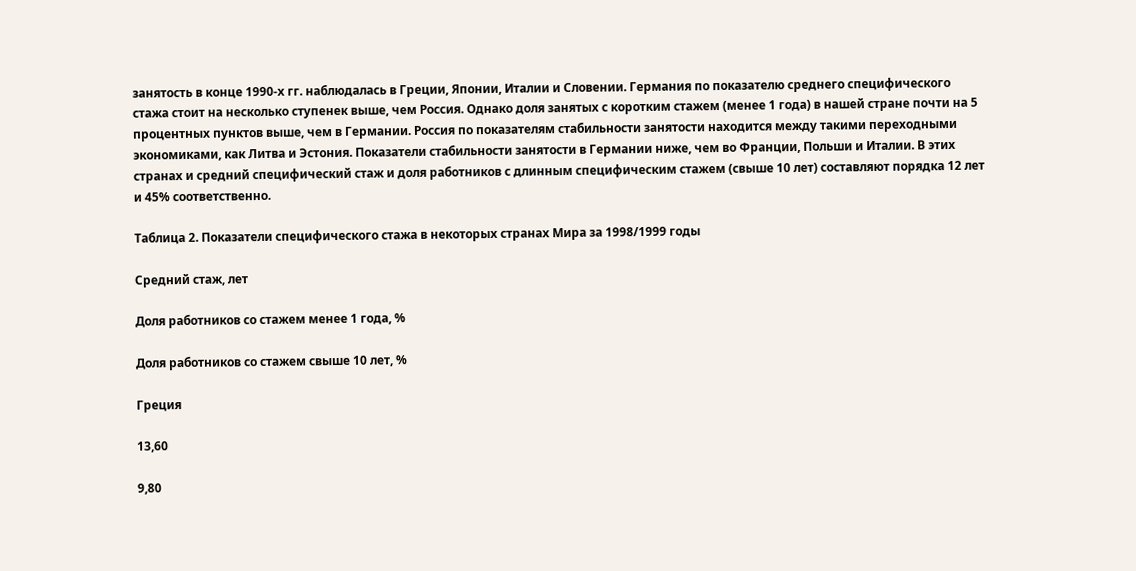занятость в конце 1990-х гг. наблюдалась в Греции, Японии, Италии и Словении. Германия по показателю среднего специфического стажа стоит на несколько ступенек выше, чем Россия. Однако доля занятых с коротким стажем (менее 1 года) в нашей стране почти на 5 процентных пунктов выше, чем в Германии. Россия по показателям стабильности занятости находится между такими переходными экономиками, как Литва и Эстония. Показатели стабильности занятости в Германии ниже, чем во Франции, Польши и Италии. В этих странах и средний специфический стаж и доля работников с длинным специфическим стажем (свыше 10 лет) составляют порядка 12 лет и 45% соответственно.

Таблица 2. Показатели специфического стажа в некоторых странах Мира за 1998/1999 годы

Средний стаж, лет

Доля работников со стажем менее 1 года, %

Доля работников со стажем свыше 10 лет, %

Греция

13,60

9,80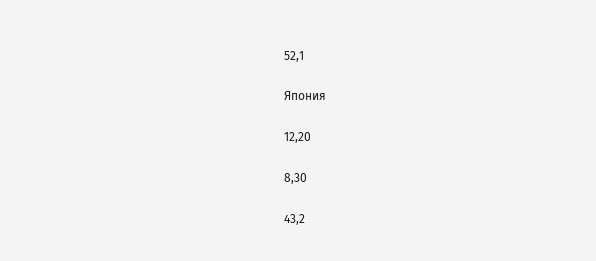52,1

Япония

12,20

8,30

43,2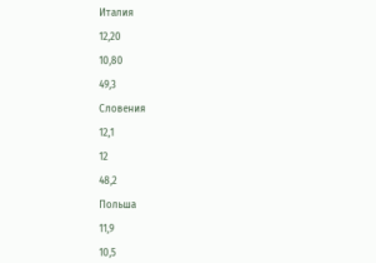Италия

12,20

10,80

49,3

Словения

12,1

12

48,2

Польша

11,9

10,5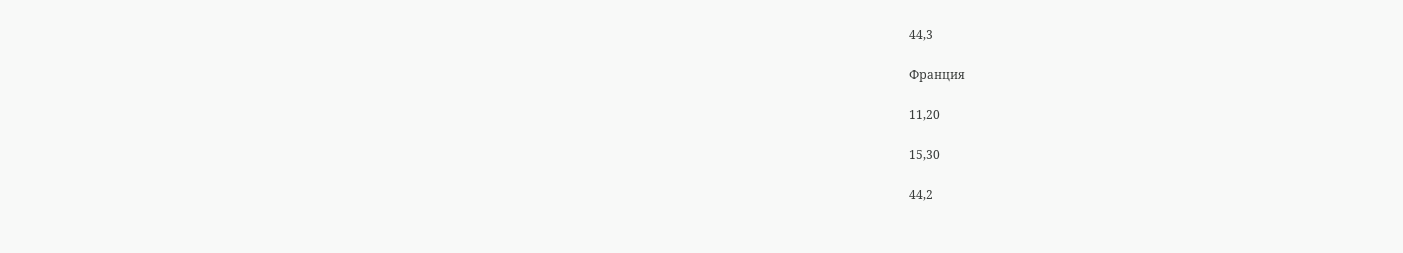44,3

Франция

11,20

15,30

44,2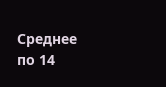Среднее по 14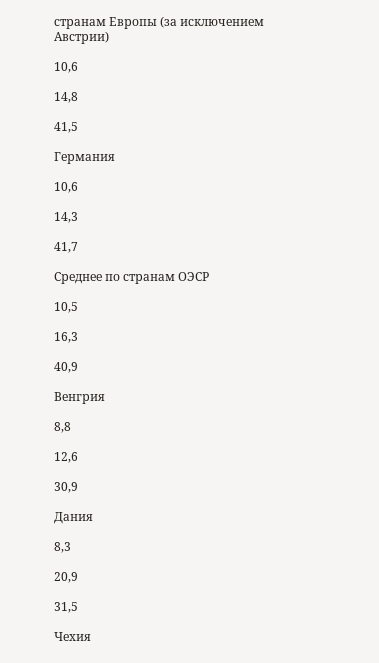странам Европы (за исключением Австрии)

10,6

14,8

41,5

Германия

10,6

14,3

41,7

Среднее по странам ОЭСР

10,5

16,3

40,9

Венгрия

8,8

12,6

30,9

Дания

8,3

20,9

31,5

Чехия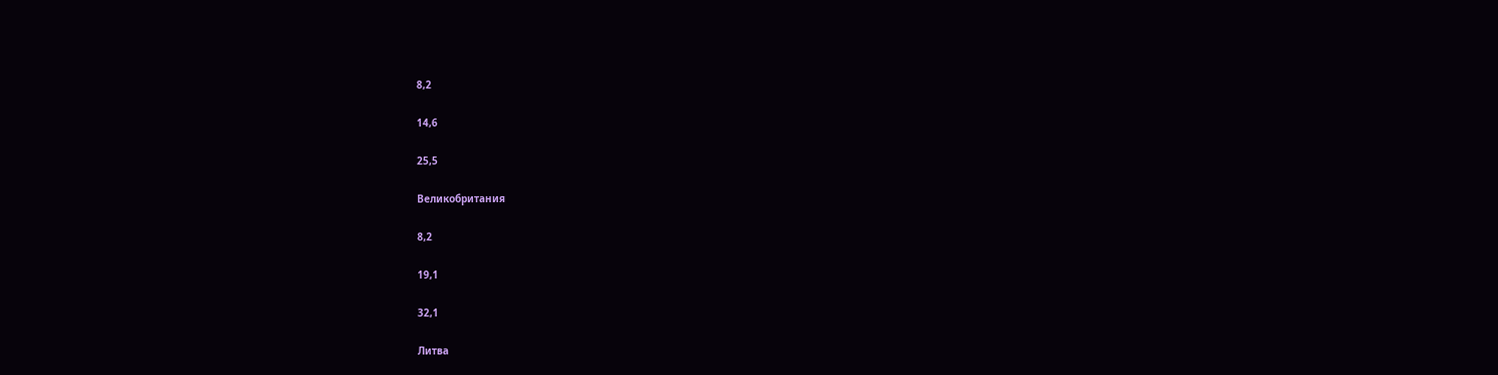8,2

14,6

25,5

Великобритания

8,2

19,1

32,1

Литва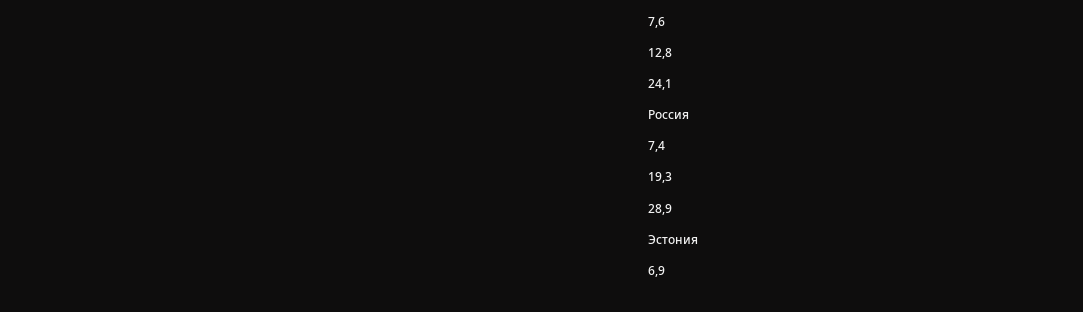7,6

12,8

24,1

Россия

7,4

19,3

28,9

Эстония

6,9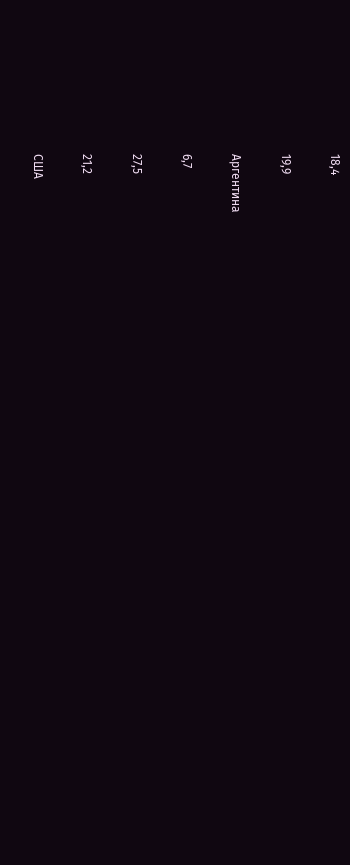18,4

19,9

Аргентина

6,7

27,5

21,2

США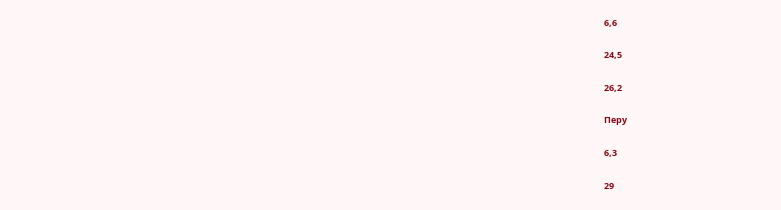6,6

24,5

26,2

Перу

6,3

29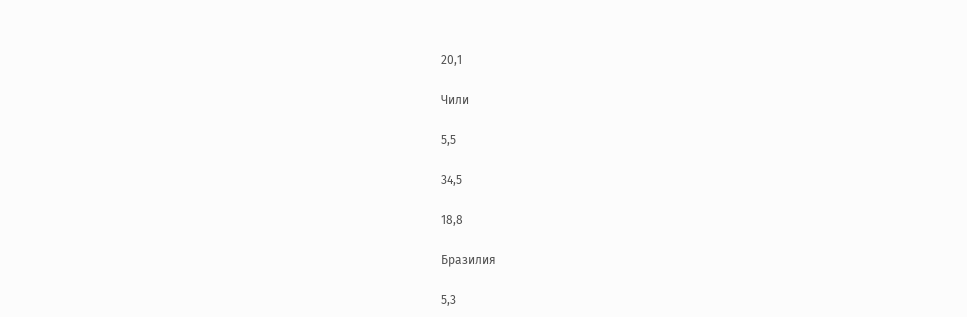20,1

Чили

5,5

34,5

18,8

Бразилия

5,3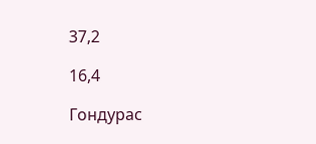37,2

16,4

Гондурас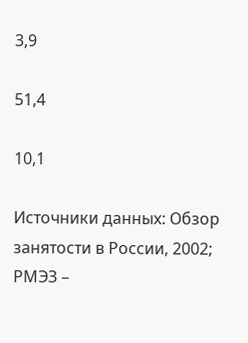3,9

51,4

10,1

Источники данных: Обзор занятости в России, 2002; РМЭЗ –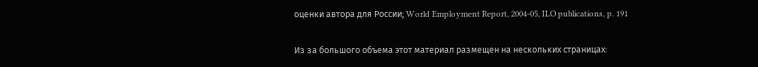оценки автора для России; World Employment Report, 2004-05, ILO publications, p. 191

Из за большого объема этот материал размещен на нескольких страницах: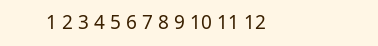1 2 3 4 5 6 7 8 9 10 11 12